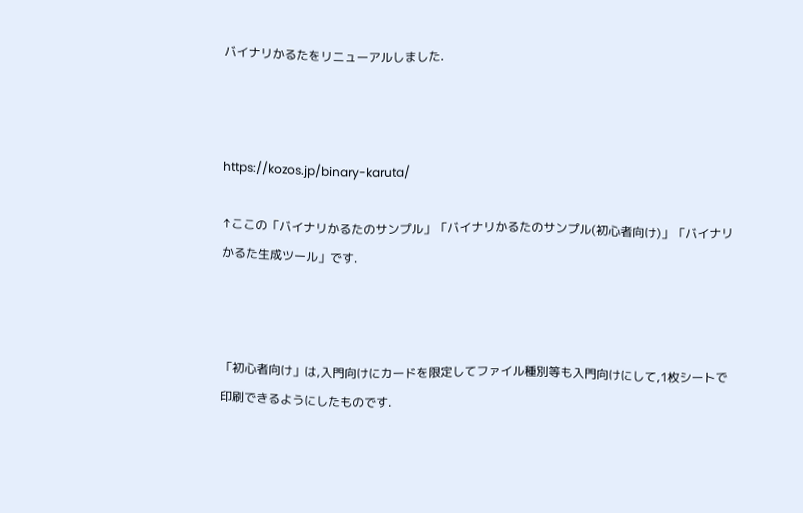バイナリかるたをリニューアルしました.



https://kozos.jp/binary-karuta/

↑ここの「バイナリかるたのサンプル」「バイナリかるたのサンプル(初心者向け)」「バイナリかるた生成ツール」です.



「初心者向け」は,入門向けにカードを限定してファイル種別等も入門向けにして,1枚シートで印刷できるようにしたものです.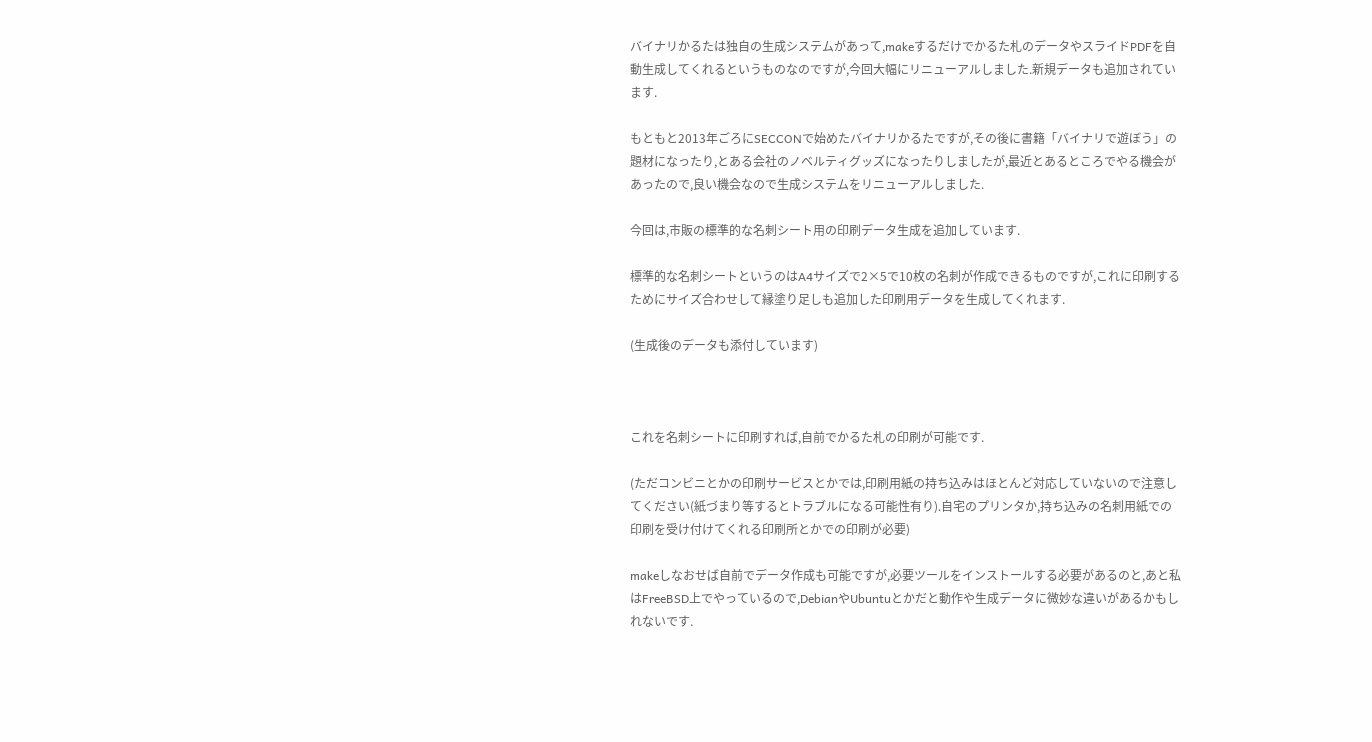バイナリかるたは独自の生成システムがあって,makeするだけでかるた札のデータやスライドPDFを自動生成してくれるというものなのですが,今回大幅にリニューアルしました.新規データも追加されています.

もともと2013年ごろにSECCONで始めたバイナリかるたですが,その後に書籍「バイナリで遊ぼう」の題材になったり,とある会社のノベルティグッズになったりしましたが,最近とあるところでやる機会があったので,良い機会なので生成システムをリニューアルしました.

今回は,市販の標準的な名刺シート用の印刷データ生成を追加しています.

標準的な名刺シートというのはA4サイズで2×5で10枚の名刺が作成できるものですが,これに印刷するためにサイズ合わせして縁塗り足しも追加した印刷用データを生成してくれます.

(生成後のデータも添付しています)



これを名刺シートに印刷すれば,自前でかるた札の印刷が可能です.

(ただコンビニとかの印刷サービスとかでは,印刷用紙の持ち込みはほとんど対応していないので注意してください(紙づまり等するとトラブルになる可能性有り).自宅のプリンタか,持ち込みの名刺用紙での印刷を受け付けてくれる印刷所とかでの印刷が必要)

makeしなおせば自前でデータ作成も可能ですが,必要ツールをインストールする必要があるのと,あと私はFreeBSD上でやっているので,DebianやUbuntuとかだと動作や生成データに微妙な違いがあるかもしれないです.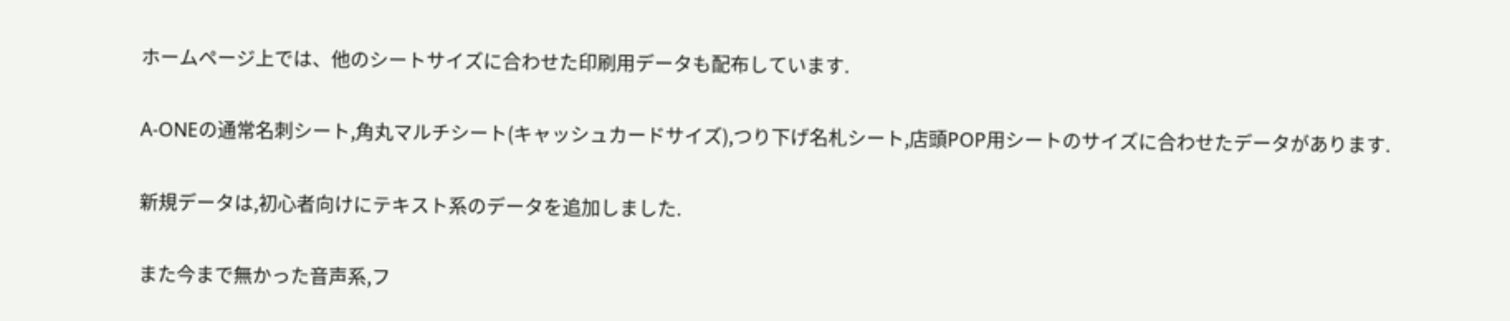ホームページ上では、他のシートサイズに合わせた印刷用データも配布しています.

A-ONEの通常名刺シート,角丸マルチシート(キャッシュカードサイズ),つり下げ名札シート,店頭POP用シートのサイズに合わせたデータがあります.

新規データは,初心者向けにテキスト系のデータを追加しました.

また今まで無かった音声系,フ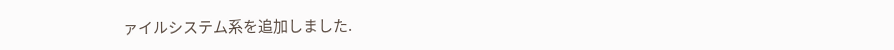ァイルシステム系を追加しました.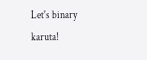Let's binary karuta!